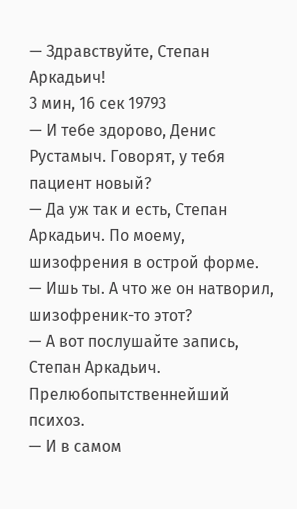— Здравствуйте, Степан Аркадьич!
3 мин, 16 сек 19793
— И тебе здорово, Денис Рустамыч. Говорят, у тебя пациент новый?
— Да уж так и есть, Степан Аркадьич. По моему, шизофрения в острой форме.
— Ишь ты. А что же он натворил, шизофреник-то этот?
— А вот послушайте запись, Степан Аркадьич. Прелюбопытственнейший психоз.
— И в самом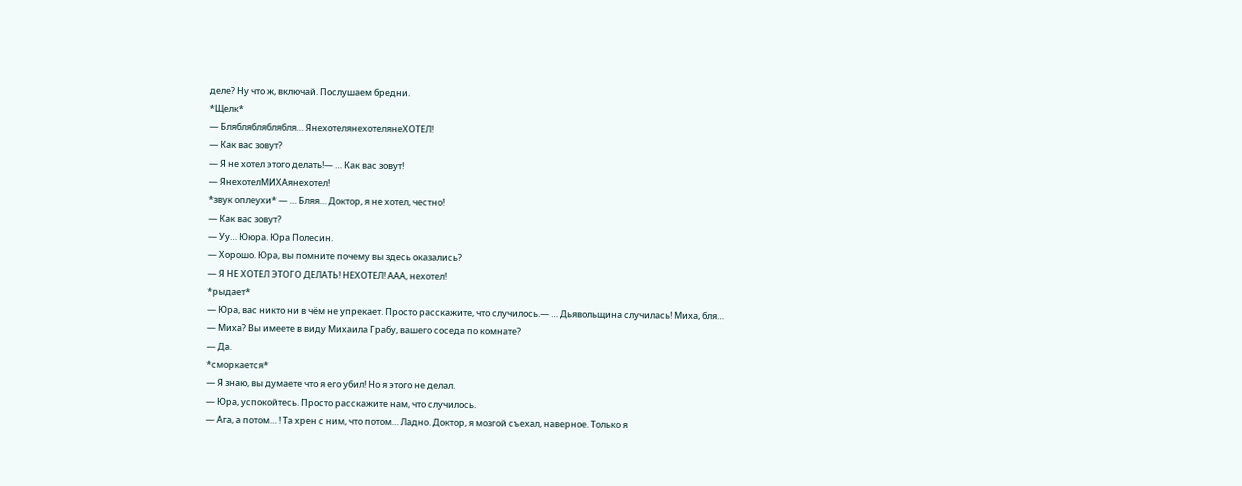деле? Ну что ж, включай. Послушаем бредни.
*Щелк*
— Бляблябляблябля… ЯнехотелянехотелянеХОТЕЛ!
— Как вас зовут?
— Я не хотел этого делать!— … Как вас зовут!
— ЯнехотелМИХАянехотел!
*звук оплеухи* — … Бляя… Доктор, я не хотел, честно!
— Как вас зовут?
— Уу… Ююра. Юра Полесин.
— Хорошо. Юра, вы помните почему вы здесь оказались?
— Я НЕ ХОТЕЛ ЭТОГО ДЕЛАТЬ! НЕХОТЕЛ! ААА, нехотел!
*рыдает*
— Юра, вас никто ни в чём не упрекает. Просто расскажите, что случилось.— … Дьявольщина случилась! Миха, бля…
— Миха? Вы имеете в виду Михаила Грабу, вашего соседа по комнате?
— Да.
*сморкается*
— Я знаю, вы думаете что я его убил! Но я этого не делал.
— Юра, успокойтесь. Просто расскажите нам, что случилось.
— Ага, а потом… ! Та хрен с ним, что потом… Ладно. Доктор, я мозгой съехал, наверное. Только я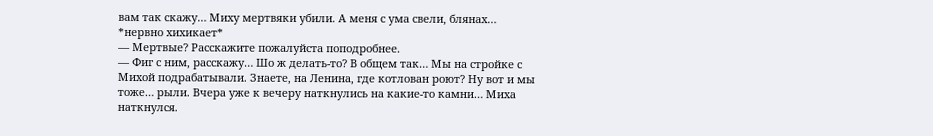вам так скажу… Миху мертвяки убили. А меня с ума свели, блянах…
*нервно хихикает*
— Мертвые? Расскажите пожалуйста поподробнее.
— Фиг с ним, расскажу… Шо ж делать-то? В общем так… Мы на стройке с Михой подрабатывали. Знаете, на Ленина, где котлован роют? Ну вот и мы тоже… рыли. Вчера уже к вечеру наткнулись на какие-то камни… Миха наткнулся.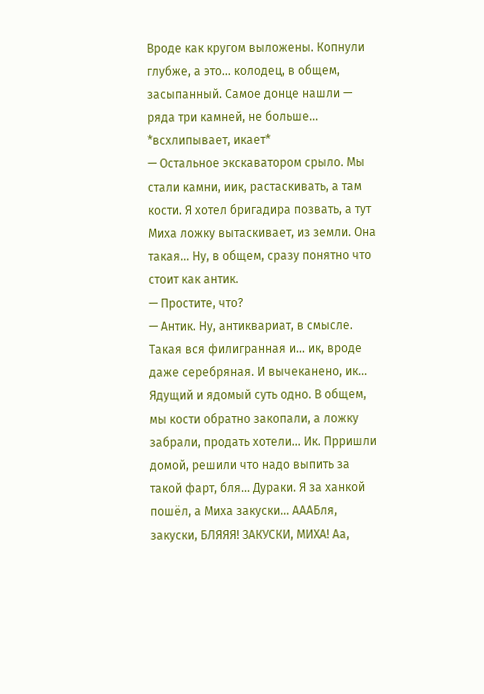Вроде как кругом выложены. Копнули глубже, а это… колодец, в общем, засыпанный. Самое донце нашли — ряда три камней, не больше…
*всхлипывает, икает*
— Остальное экскаватором срыло. Мы стали камни, иик, растаскивать, а там кости. Я хотел бригадира позвать, а тут Миха ложку вытаскивает, из земли. Она такая… Ну, в общем, сразу понятно что стоит как антик.
— Простите, что?
— Антик. Ну, антиквариат, в смысле. Такая вся филигранная и… ик, вроде даже серебряная. И вычеканено, ик… Ядущий и ядомый суть одно. В общем, мы кости обратно закопали, а ложку забрали, продать хотели… Ик. Прришли домой, решили что надо выпить за такой фарт, бля… Дураки. Я за ханкой пошёл, а Миха закуски… АААБля, закуски, БЛЯЯЯ! ЗАКУСКИ, МИХА! Аа,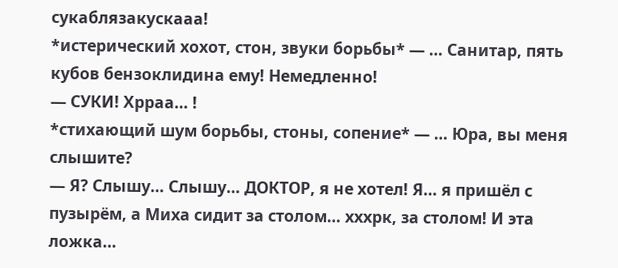сукаблязакускааа!
*истерический хохот, стон, звуки борьбы* — … Санитар, пять кубов бензоклидина ему! Немедленно!
— СУКИ! Хрраа… !
*стихающий шум борьбы, стоны, сопение* — … Юра, вы меня слышите?
— Я? Слышу… Слышу… ДОКТОР, я не хотел! Я… я пришёл с пузырём, а Миха сидит за столом… хххрк, за столом! И эта ложка…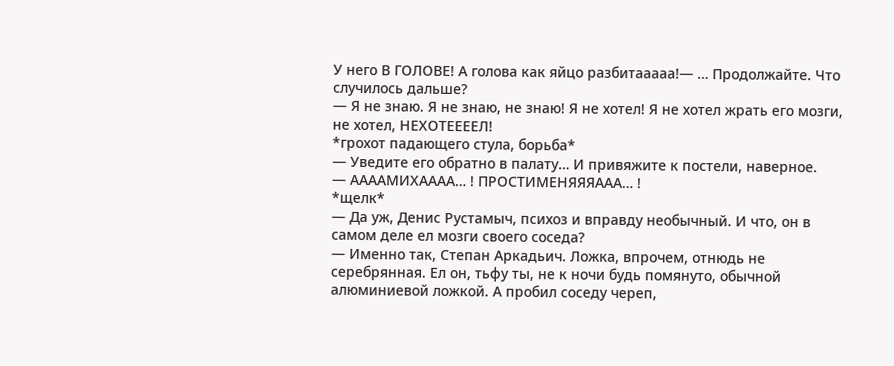У него В ГОЛОВЕ! А голова как яйцо разбитааааа!— … Продолжайте. Что случилось дальше?
— Я не знаю. Я не знаю, не знаю! Я не хотел! Я не хотел жрать его мозги, не хотел, НЕХОТЕЕЕЕЛ!
*грохот падающего стула, борьба*
— Уведите его обратно в палату… И привяжите к постели, наверное.
— ААААМИХАААА… ! ПРОСТИМЕНЯЯЯААА… !
*щелк*
— Да уж, Денис Рустамыч, психоз и вправду необычный. И что, он в самом деле ел мозги своего соседа?
— Именно так, Степан Аркадьич. Ложка, впрочем, отнюдь не серебрянная. Ел он, тьфу ты, не к ночи будь помянуто, обычной алюминиевой ложкой. А пробил соседу череп,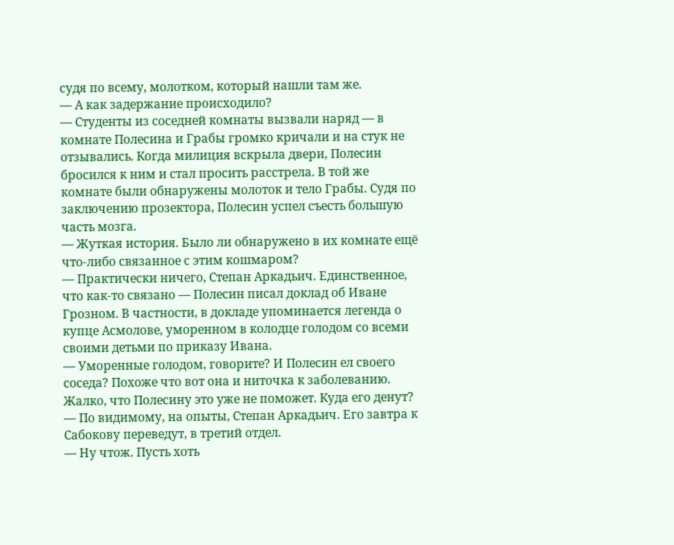судя по всему, молотком, который нашли там же.
— А как задержание происходило?
— Студенты из соседней комнаты вызвали наряд — в комнате Полесина и Грабы громко кричали и на стук не отзывались. Когда милиция вскрыла двери, Полесин бросился к ним и стал просить расстрела. В той же комнате были обнаружены молоток и тело Грабы. Судя по заключению прозектора, Полесин успел съесть большую часть мозга.
— Жуткая история. Было ли обнаружено в их комнате ещё что-либо связанное с этим кошмаром?
— Практически ничего, Степан Аркадьич. Единственное, что как-то связано — Полесин писал доклад об Иване Грозном. В частности, в докладе упоминается легенда о купце Асмолове, уморенном в колодце голодом со всеми своими детьми по приказу Ивана.
— Уморенные голодом, говорите? И Полесин ел своего соседа? Похоже что вот она и ниточка к заболеванию. Жалко, что Полесину это уже не поможет. Куда его денут?
— По видимому, на опыты, Степан Аркадьич. Его завтра к Сабокову переведут, в третий отдел.
— Ну чтож. Пусть хоть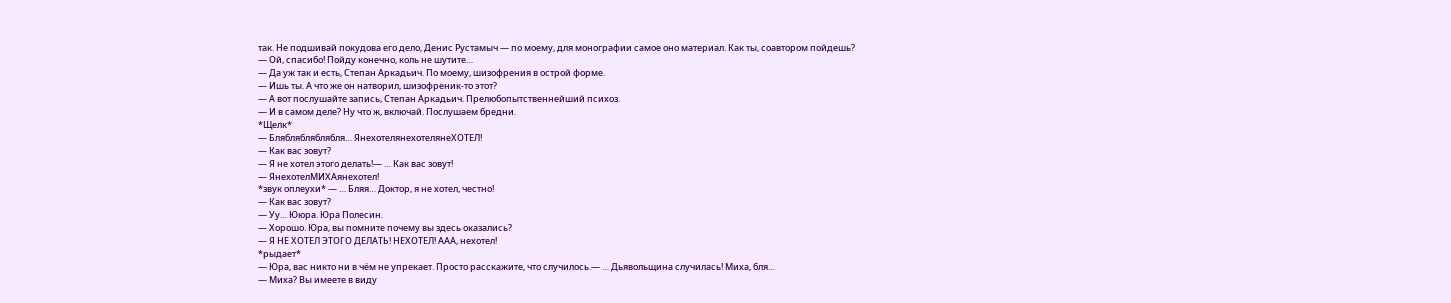так. Не подшивай покудова его дело, Денис Рустамыч — по моему, для монографии самое оно материал. Как ты, соавтором пойдешь?
— Ой, спасибо! Пойду конечно, коль не шутите…
— Да уж так и есть, Степан Аркадьич. По моему, шизофрения в острой форме.
— Ишь ты. А что же он натворил, шизофреник-то этот?
— А вот послушайте запись, Степан Аркадьич. Прелюбопытственнейший психоз.
— И в самом деле? Ну что ж, включай. Послушаем бредни.
*Щелк*
— Бляблябляблябля… ЯнехотелянехотелянеХОТЕЛ!
— Как вас зовут?
— Я не хотел этого делать!— … Как вас зовут!
— ЯнехотелМИХАянехотел!
*звук оплеухи* — … Бляя… Доктор, я не хотел, честно!
— Как вас зовут?
— Уу… Ююра. Юра Полесин.
— Хорошо. Юра, вы помните почему вы здесь оказались?
— Я НЕ ХОТЕЛ ЭТОГО ДЕЛАТЬ! НЕХОТЕЛ! ААА, нехотел!
*рыдает*
— Юра, вас никто ни в чём не упрекает. Просто расскажите, что случилось.— … Дьявольщина случилась! Миха, бля…
— Миха? Вы имеете в виду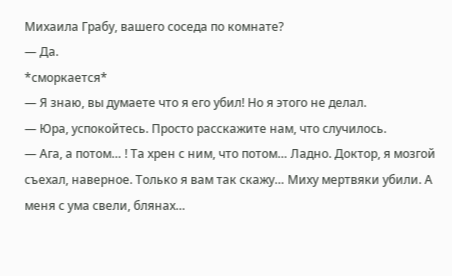Михаила Грабу, вашего соседа по комнате?
— Да.
*сморкается*
— Я знаю, вы думаете что я его убил! Но я этого не делал.
— Юра, успокойтесь. Просто расскажите нам, что случилось.
— Ага, а потом… ! Та хрен с ним, что потом… Ладно. Доктор, я мозгой съехал, наверное. Только я вам так скажу… Миху мертвяки убили. А меня с ума свели, блянах…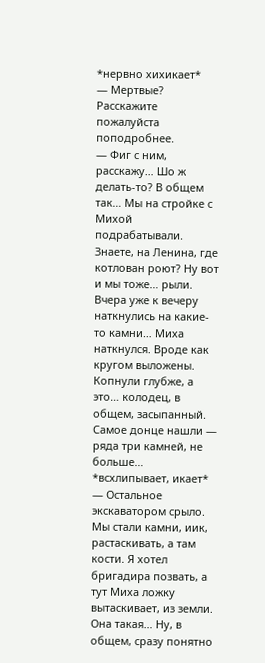*нервно хихикает*
— Мертвые? Расскажите пожалуйста поподробнее.
— Фиг с ним, расскажу… Шо ж делать-то? В общем так… Мы на стройке с Михой подрабатывали. Знаете, на Ленина, где котлован роют? Ну вот и мы тоже… рыли. Вчера уже к вечеру наткнулись на какие-то камни… Миха наткнулся. Вроде как кругом выложены. Копнули глубже, а это… колодец, в общем, засыпанный. Самое донце нашли — ряда три камней, не больше…
*всхлипывает, икает*
— Остальное экскаватором срыло. Мы стали камни, иик, растаскивать, а там кости. Я хотел бригадира позвать, а тут Миха ложку вытаскивает, из земли. Она такая… Ну, в общем, сразу понятно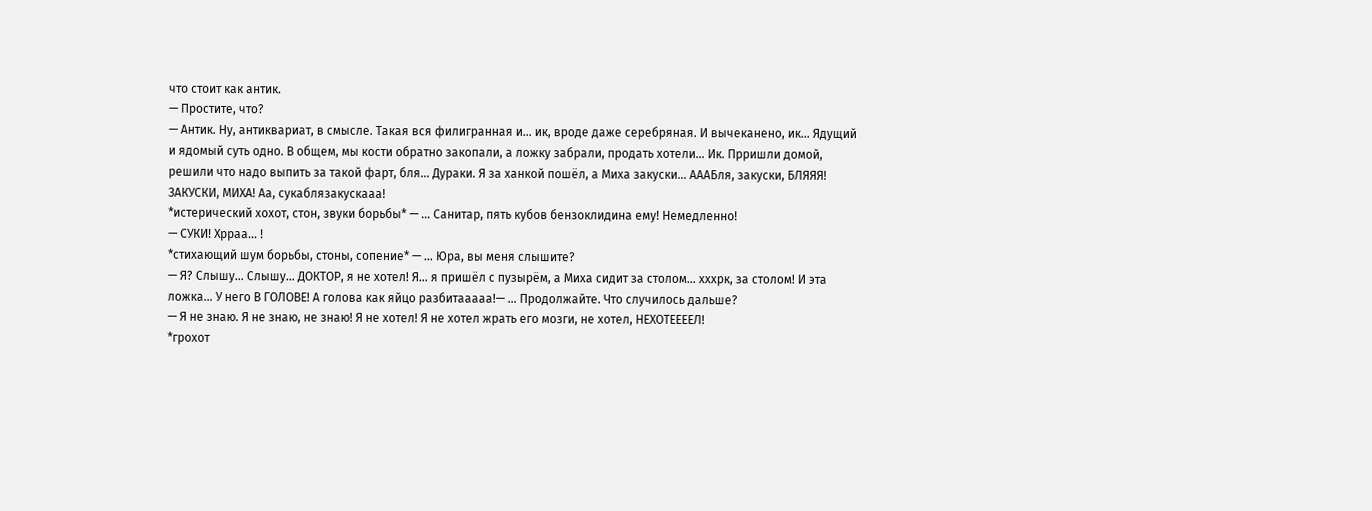что стоит как антик.
— Простите, что?
— Антик. Ну, антиквариат, в смысле. Такая вся филигранная и… ик, вроде даже серебряная. И вычеканено, ик… Ядущий и ядомый суть одно. В общем, мы кости обратно закопали, а ложку забрали, продать хотели… Ик. Прришли домой, решили что надо выпить за такой фарт, бля… Дураки. Я за ханкой пошёл, а Миха закуски… АААБля, закуски, БЛЯЯЯ! ЗАКУСКИ, МИХА! Аа, сукаблязакускааа!
*истерический хохот, стон, звуки борьбы* — … Санитар, пять кубов бензоклидина ему! Немедленно!
— СУКИ! Хрраа… !
*стихающий шум борьбы, стоны, сопение* — … Юра, вы меня слышите?
— Я? Слышу… Слышу… ДОКТОР, я не хотел! Я… я пришёл с пузырём, а Миха сидит за столом… хххрк, за столом! И эта ложка… У него В ГОЛОВЕ! А голова как яйцо разбитааааа!— … Продолжайте. Что случилось дальше?
— Я не знаю. Я не знаю, не знаю! Я не хотел! Я не хотел жрать его мозги, не хотел, НЕХОТЕЕЕЕЛ!
*грохот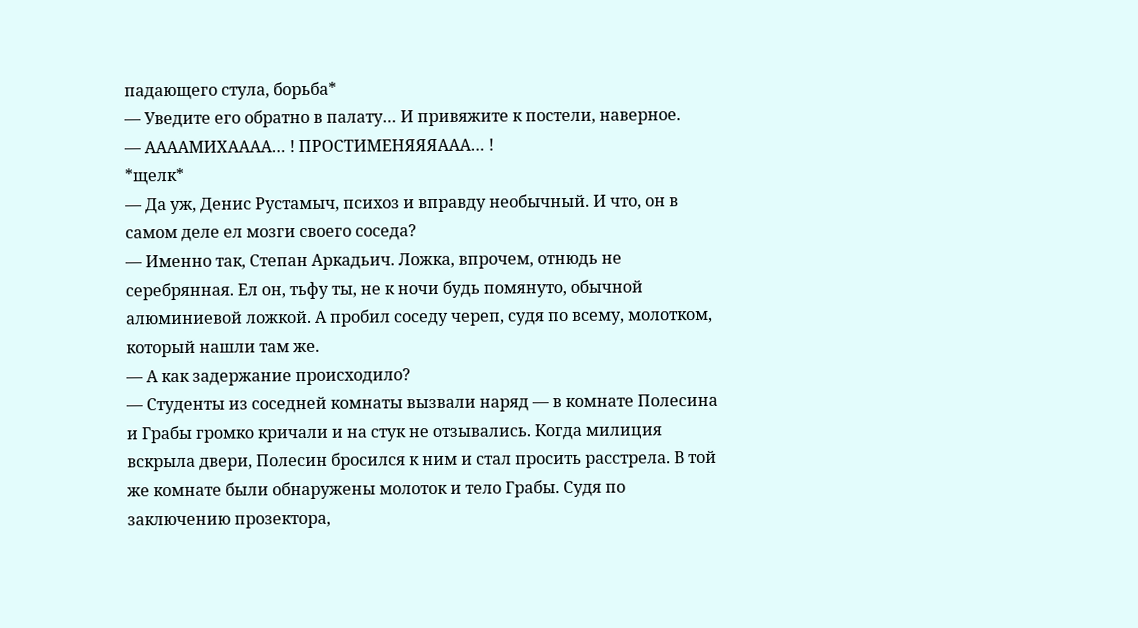падающего стула, борьба*
— Уведите его обратно в палату… И привяжите к постели, наверное.
— ААААМИХАААА… ! ПРОСТИМЕНЯЯЯААА… !
*щелк*
— Да уж, Денис Рустамыч, психоз и вправду необычный. И что, он в самом деле ел мозги своего соседа?
— Именно так, Степан Аркадьич. Ложка, впрочем, отнюдь не серебрянная. Ел он, тьфу ты, не к ночи будь помянуто, обычной алюминиевой ложкой. А пробил соседу череп, судя по всему, молотком, который нашли там же.
— А как задержание происходило?
— Студенты из соседней комнаты вызвали наряд — в комнате Полесина и Грабы громко кричали и на стук не отзывались. Когда милиция вскрыла двери, Полесин бросился к ним и стал просить расстрела. В той же комнате были обнаружены молоток и тело Грабы. Судя по заключению прозектора,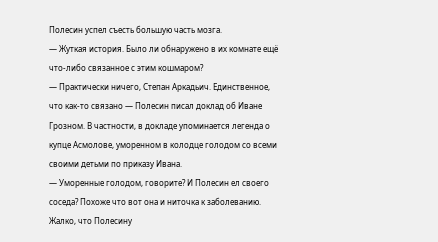Полесин успел съесть большую часть мозга.
— Жуткая история. Было ли обнаружено в их комнате ещё что-либо связанное с этим кошмаром?
— Практически ничего, Степан Аркадьич. Единственное, что как-то связано — Полесин писал доклад об Иване Грозном. В частности, в докладе упоминается легенда о купце Асмолове, уморенном в колодце голодом со всеми своими детьми по приказу Ивана.
— Уморенные голодом, говорите? И Полесин ел своего соседа? Похоже что вот она и ниточка к заболеванию. Жалко, что Полесину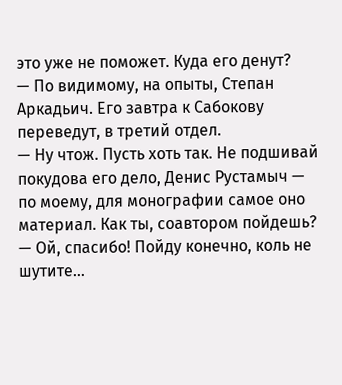это уже не поможет. Куда его денут?
— По видимому, на опыты, Степан Аркадьич. Его завтра к Сабокову переведут, в третий отдел.
— Ну чтож. Пусть хоть так. Не подшивай покудова его дело, Денис Рустамыч — по моему, для монографии самое оно материал. Как ты, соавтором пойдешь?
— Ой, спасибо! Пойду конечно, коль не шутите…